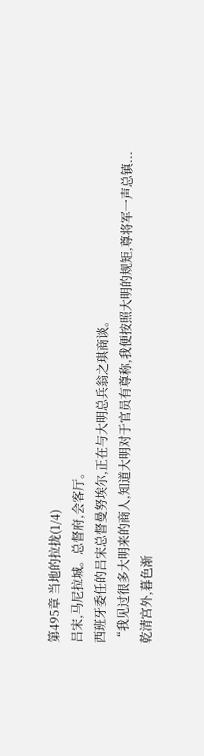第495章 当地的拉拢(1/4)
吕宋,马尼拉城。总督府,会客厅。
西班牙委任的吕宋总督曼努埃尔,正在与大明总兵翁之琪商谈。
“我见过很多大明来的商人,知道大明对于官员有尊称,我便按照大明的规矩,尊将军一声总镇...
乾清宫外,暮色渐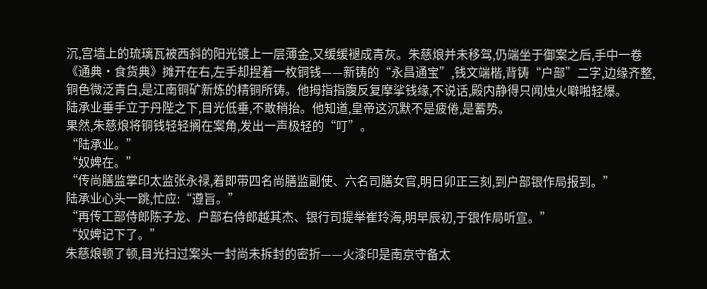沉,宫墙上的琉璃瓦被西斜的阳光镀上一层薄金,又缓缓褪成青灰。朱慈烺并未移驾,仍端坐于御案之后,手中一卷《通典·食货典》摊开在右,左手却捏着一枚铜钱——新铸的“永昌通宝”,钱文端楷,背铸“户部”二字,边缘齐整,铜色微泛青白,是江南铜矿新炼的精铜所铸。他拇指指腹反复摩挲钱缘,不说话,殿内静得只闻烛火噼啪轻爆。
陆承业垂手立于丹陛之下,目光低垂,不敢稍抬。他知道,皇帝这沉默不是疲倦,是蓄势。
果然,朱慈烺将铜钱轻轻搁在案角,发出一声极轻的“叮”。
“陆承业。”
“奴婢在。”
“传尚膳监掌印太监张永禄,着即带四名尚膳监副使、六名司膳女官,明日卯正三刻,到户部银作局报到。”
陆承业心头一跳,忙应:“遵旨。”
“再传工部侍郎陈子龙、户部右侍郎越其杰、银行司提举崔玲海,明早辰初,于银作局听宣。”
“奴婢记下了。”
朱慈烺顿了顿,目光扫过案头一封尚未拆封的密折——火漆印是南京守备太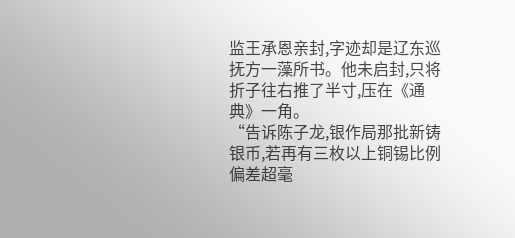监王承恩亲封,字迹却是辽东巡抚方一藻所书。他未启封,只将折子往右推了半寸,压在《通典》一角。
“告诉陈子龙,银作局那批新铸银币,若再有三枚以上铜锡比例偏差超毫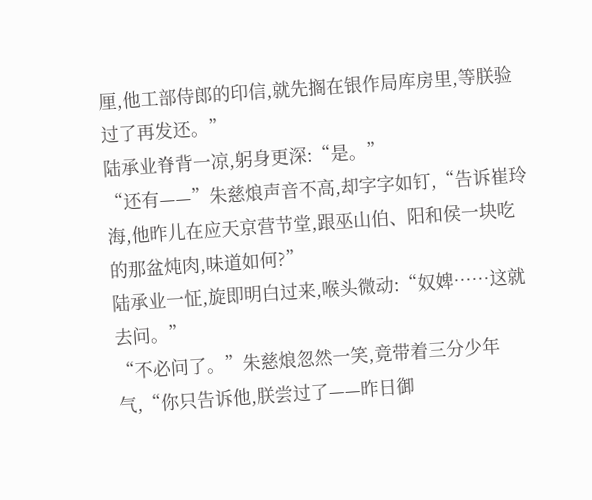厘,他工部侍郎的印信,就先搁在银作局库房里,等朕验过了再发还。”
陆承业脊背一凉,躬身更深:“是。”
“还有——”朱慈烺声音不高,却字字如钉,“告诉崔玲海,他昨儿在应天京营节堂,跟巫山伯、阳和侯一块吃的那盆炖肉,味道如何?”
陆承业一怔,旋即明白过来,喉头微动:“奴婢……这就去问。”
“不必问了。”朱慈烺忽然一笑,竟带着三分少年气,“你只告诉他,朕尝过了——昨日御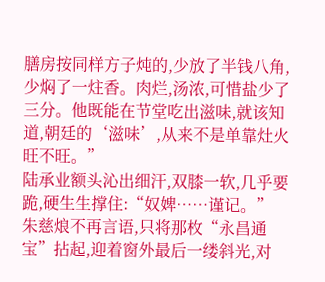膳房按同样方子炖的,少放了半钱八角,少焖了一炷香。肉烂,汤浓,可惜盐少了三分。他既能在节堂吃出滋味,就该知道,朝廷的‘滋味’,从来不是单靠灶火旺不旺。”
陆承业额头沁出细汗,双膝一软,几乎要跪,硬生生撑住:“奴婢……谨记。”
朱慈烺不再言语,只将那枚“永昌通宝”拈起,迎着窗外最后一缕斜光,对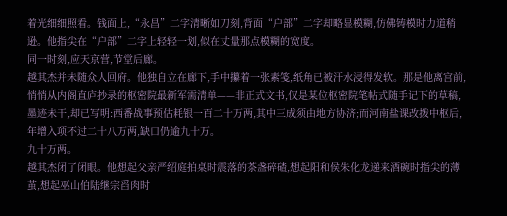着光细细照看。钱面上,“永昌”二字清晰如刀刻,背面“户部”二字却略显模糊,仿佛铸模时力道稍逊。他指尖在“户部”二字上轻轻一划,似在丈量那点模糊的宽度。
同一时刻,应天京营,节堂后廊。
越其杰并未随众人回府。他独自立在廊下,手中攥着一张素笺,纸角已被汗水浸得发软。那是他离宫前,悄悄从内阁直庐抄录的枢密院最新军需清单——非正式文书,仅是某位枢密院笔帖式随手记下的草稿,墨迹未干,却已写明:西番战事预估耗银一百二十万两,其中三成须由地方协济;而河南盐课改拨中枢后,年增入项不过二十八万两,缺口仍逾九十万。
九十万两。
越其杰闭了闭眼。他想起父亲严绍庭拍桌时震落的茶盏碎碴,想起阳和侯朱化龙递来酒碗时指尖的薄茧,想起巫山伯陆继宗舀肉时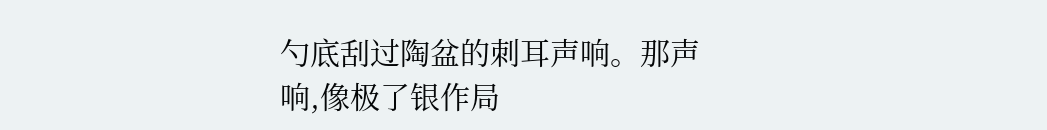勺底刮过陶盆的刺耳声响。那声响,像极了银作局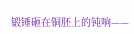锻锤砸在铜胚上的钝响——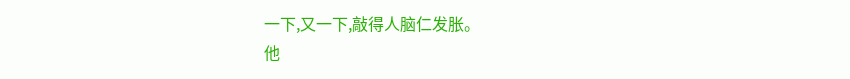一下,又一下,敲得人脑仁发胀。
他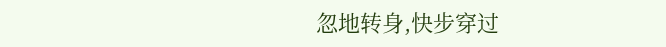忽地转身,快步穿过